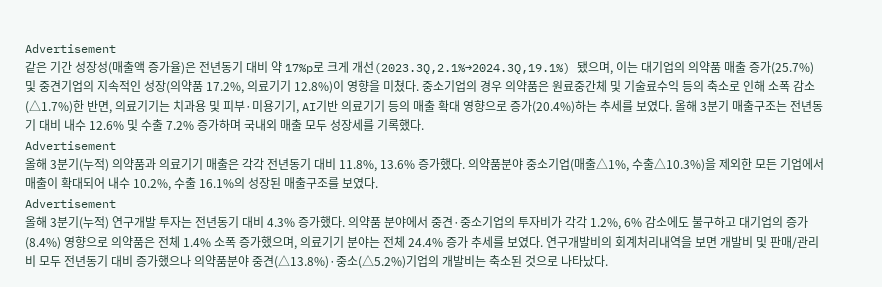Advertisement
같은 기간 성장성(매출액 증가율)은 전년동기 대비 약 17%p로 크게 개선(2023.3Q,2.1%→2024.3Q,19.1%) 됐으며, 이는 대기업의 의약품 매출 증가(25.7%) 및 중견기업의 지속적인 성장(의약품 17.2%, 의료기기 12.8%)이 영향을 미쳤다. 중소기업의 경우 의약품은 원료중간체 및 기술료수익 등의 축소로 인해 소폭 감소(△1.7%)한 반면, 의료기기는 치과용 및 피부·미용기기, AI기반 의료기기 등의 매출 확대 영향으로 증가(20.4%)하는 추세를 보였다. 올해 3분기 매출구조는 전년동기 대비 내수 12.6% 및 수출 7.2% 증가하며 국내외 매출 모두 성장세를 기록했다.
Advertisement
올해 3분기(누적) 의약품과 의료기기 매출은 각각 전년동기 대비 11.8%, 13.6% 증가했다. 의약품분야 중소기업(매출△1%, 수출△10.3%)을 제외한 모든 기업에서 매출이 확대되어 내수 10.2%, 수출 16.1%의 성장된 매출구조를 보였다.
Advertisement
올해 3분기(누적) 연구개발 투자는 전년동기 대비 4.3% 증가했다. 의약품 분야에서 중견·중소기업의 투자비가 각각 1.2%, 6% 감소에도 불구하고 대기업의 증가(8.4%) 영향으로 의약품은 전체 1.4% 소폭 증가했으며, 의료기기 분야는 전체 24.4% 증가 추세를 보였다. 연구개발비의 회계처리내역을 보면 개발비 및 판매/관리비 모두 전년동기 대비 증가했으나 의약품분야 중견(△13.8%)·중소(△5.2%)기업의 개발비는 축소된 것으로 나타났다.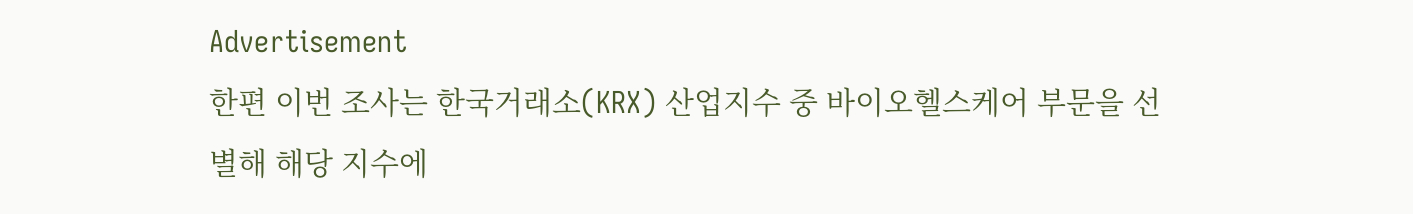Advertisement
한편 이번 조사는 한국거래소(KRX) 산업지수 중 바이오헬스케어 부문을 선별해 해당 지수에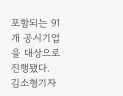포함되는 91개 공시기업을 대상으로 진행됐다.
김소형기자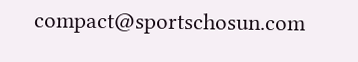compact@sportschosun.com